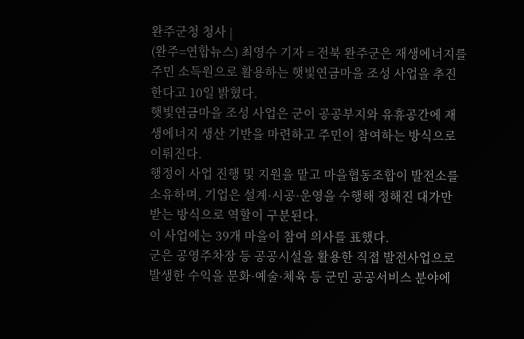완주군청 청사 |
(완주=연합뉴스) 최영수 기자 = 전북 완주군은 재생에너지를 주민 소득원으로 활용하는 햇빛연금마을 조성 사업을 추진한다고 10일 밝혔다.
햇빛연금마을 조성 사업은 군이 공공부지와 유휴공간에 재생에너지 생산 기반을 마련하고 주민이 참여하는 방식으로 이뤄진다.
행정이 사업 진행 및 지원을 맡고 마을협동조합이 발전소를 소유하며, 기업은 설계·시공·운영을 수행해 정해진 대가만 받는 방식으로 역할이 구분된다.
이 사업에는 39개 마을이 참여 의사를 표했다.
군은 공영주차장 등 공공시설을 활용한 직접 발전사업으로 발생한 수익을 문화·예술·체육 등 군민 공공서비스 분야에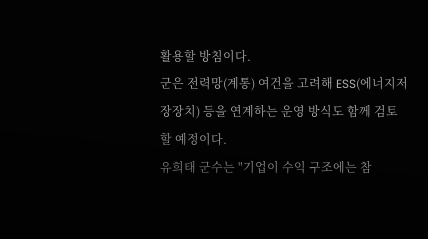활용할 방침이다.
군은 전력망(계통) 여건을 고려해 ESS(에너지저장장치) 등을 연계하는 운영 방식도 함께 검토할 예정이다.
유희태 군수는 "기업이 수익 구조에는 참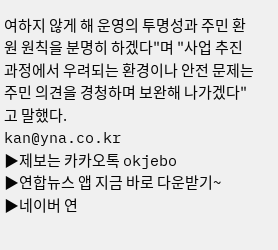여하지 않게 해 운영의 투명성과 주민 환원 원칙을 분명히 하겠다"며 "사업 추진 과정에서 우려되는 환경이나 안전 문제는 주민 의견을 경청하며 보완해 나가겠다"고 말했다.
kan@yna.co.kr
▶제보는 카카오톡 okjebo
▶연합뉴스 앱 지금 바로 다운받기~
▶네이버 연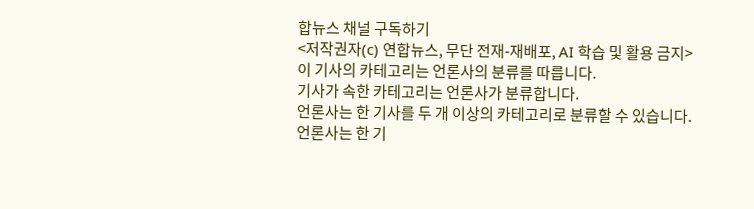합뉴스 채널 구독하기
<저작권자(c) 연합뉴스, 무단 전재-재배포, AI 학습 및 활용 금지>
이 기사의 카테고리는 언론사의 분류를 따릅니다.
기사가 속한 카테고리는 언론사가 분류합니다.
언론사는 한 기사를 두 개 이상의 카테고리로 분류할 수 있습니다.
언론사는 한 기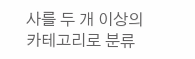사를 두 개 이상의 카테고리로 분류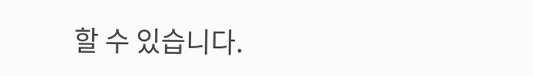할 수 있습니다.